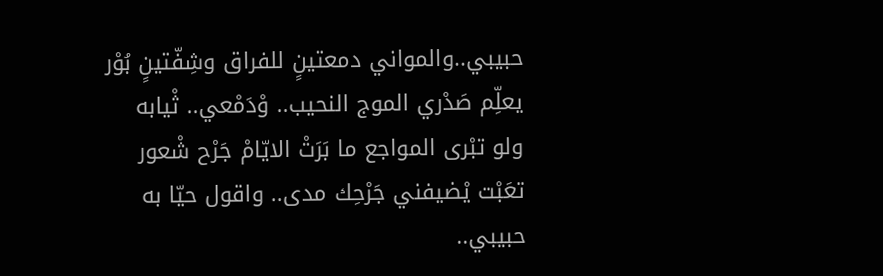حبيبي..والمواني دمعتينٍ للفراق وشِفّتينٍ بُوْر
يعلِّم صَدْري الموج النحيب.. وْدَمْعي.. ثْيابه
ولو تبْرى المواجع ما بَرَتْ الايّامْ جَرْح شْعور
تعَبْت يْضيفني جَرْحِك مدى.. واقول حيّا به
حبيبي..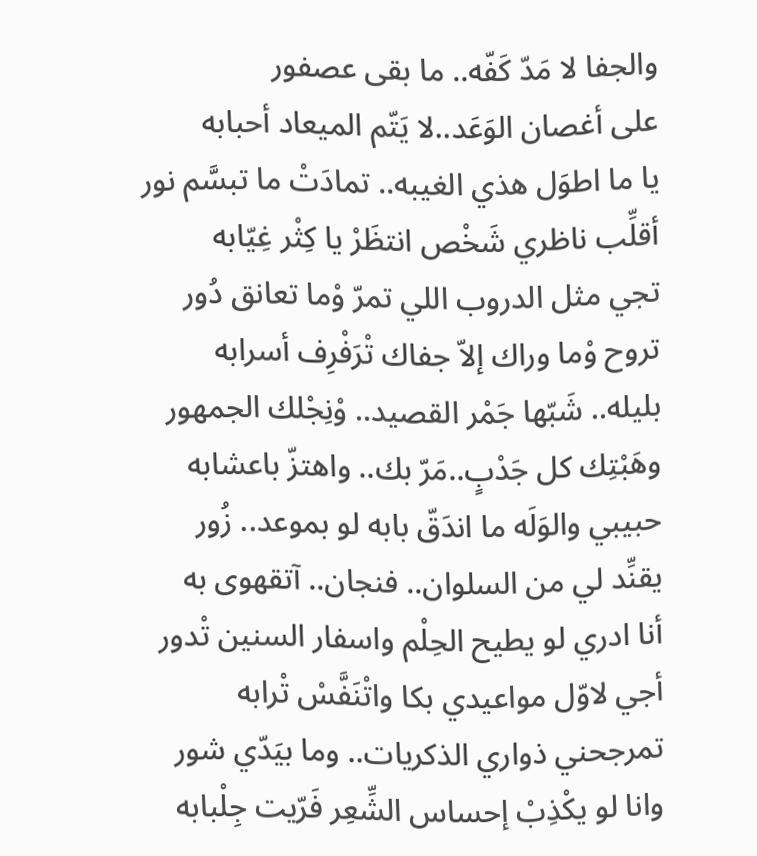والجفا لا مَدّ كَفّه.. ما بقى عصفور
على أغصان الوَعَد..لا يَتّم الميعاد أحبابه
يا ما اطوَل هذي الغيبه.. تمادَتْ ما تبسَّم نور
أقلِّب ناظري شَخْص انتظَرْ يا كِثْر غِيّابه
تجي مثل الدروب اللي تمرّ وْما تعانق دُور
تروح وْما وراك إلاّ جفاك تْرَفْرِف أسرابه
بليله.. شَبّها جَمْر القصيد.. وْنِجْلك الجمهور
وهَبْتِك كل جَدْبٍ..مَرّ بك.. واهتزّ باعشابه
حبيبي والوَلَه ما اندَقّ بابه لو بموعد.. زُور
يقنِّد لي من السلوان.. فنجان.. آتقهوى به
أنا ادري لو يطيح الحِلْم واسفار السنين تْدور
أجي لاوّل مواعيدي بكا واتْنَفَّسْ تْرابه
تمرجحني ذواري الذكريات.. وما بيَدّي شور
وانا لو يكْذِبْ إحساس الشِّعِر فَرّيت جِلْبابه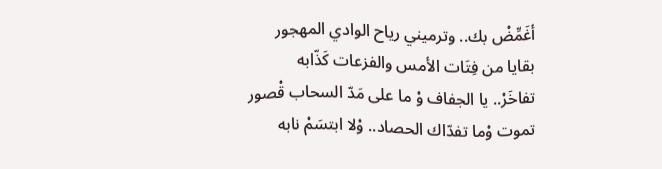أغَمِّضْ بك.. وترميني رياح الوادي المهجور
بقايا من فِتَات الأمس والفزعات كَذّابه
تفاخَرْ.. يا الجفاف وْ ما على مَدّ السحاب قْصور
تموت وْما تفدّاك الحصاد.. وْلا ابتسَمْ نابه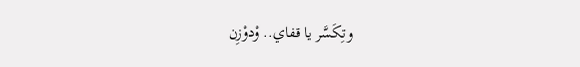وتِكَسَّر يا قفاي.. وْدوْزِن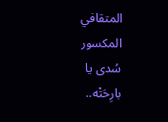المتقافي المكسور
سُدى يا بارِحَتْه..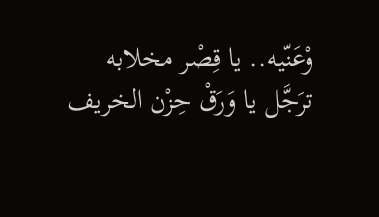وْعَنّيه.. يا قِصْر مخلابه
ترَجَّل يا وَرَقْ حِزْن الخريف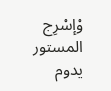وْإسْرِج المستور
يدوم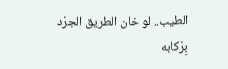الطيب.. لو خان الطريق الجرْد بِرْكابه